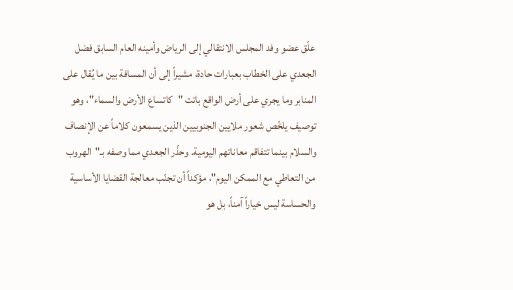علّق عضو وفد المجلس الانتقالي إلى الرياض وأمينه العام السابق فضل الجعدي على الخطاب بعبارات حادة، مشيراً إلى أن المسافة بين ما يُقال على المنابر وما يجري على أرض الواقع باتت "كاتساع الأرض والسماء"، وهو توصيف يلخّص شعور ملايين الجنوبيين الذين يسمعون كلاماً عن الإنصاف والسلام بينما تتفاقم معاناتهم اليومية. وحذّر الجعدي مما وصفه بـ"الهروب من التعاطي مع الممكن اليوم"، مؤكداً أن تجنّب معالجة القضايا الأساسية والحساسة ليس خياراً آمناً، بل هو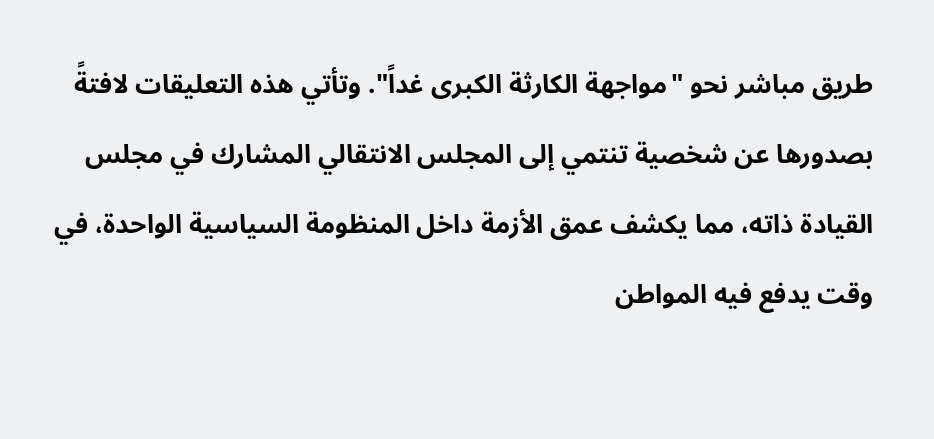طريق مباشر نحو "مواجهة الكارثة الكبرى غداً". وتأتي هذه التعليقات لافتةً بصدورها عن شخصية تنتمي إلى المجلس الانتقالي المشارك في مجلس القيادة ذاته، مما يكشف عمق الأزمة داخل المنظومة السياسية الواحدة، في وقت يدفع فيه المواطن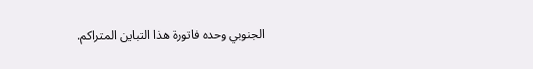الجنوبي وحده فاتورة هذا التباين المتراكم.